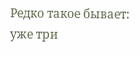Редко такое бывает: уже три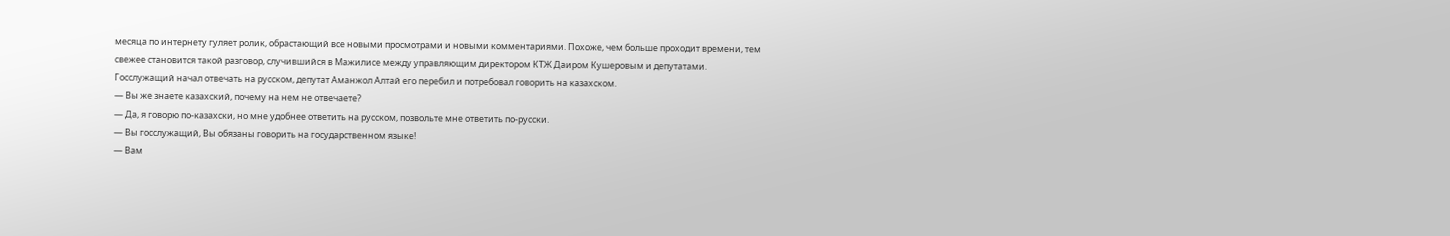месяца по интернету гуляет ролик, обрастающий все новыми просмотрами и новыми комментариями. Похоже, чем больше проходит времени, тем свежее становится такой разговор, случившийся в Мажилисе между управляющим директором КТЖ Даиром Кушеровым и депутатами.
Госслужащий начал отвечать на русском, депутат Аманжол Алтай его перебил и потребовал говорить на казахском.
— Вы же знаете казахский, почему на нем не отвечаете?
— Да, я говорю по-казахски, но мне удобнее ответить на русском, позвольте мне ответить по-русски.
— Вы госслужащий, Вы обязаны говорить на государственном языке!
— Вам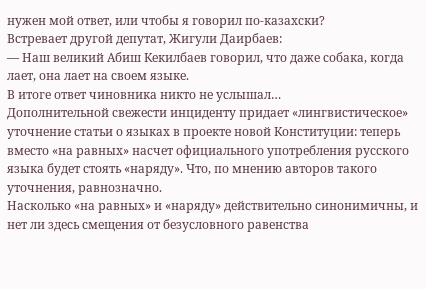нужен мой ответ, или чтобы я говорил по-казахски?
Встревает другой депутат, Жигули Даирбаев:
— Наш великий Абиш Кекилбаев говорил, что даже собака, когда лает, она лает на своем языке.
В итоге ответ чиновника никто не услышал…
Дополнительной свежести инциденту придает «лингвистическое» уточнение статьи о языках в проекте новой Конституции: теперь вместо «на равных» насчет официального употребления русского языка будет стоять «наряду». Что, по мнению авторов такого уточнения, равнозначно.
Насколько «на равных» и «наряду» действительно синонимичны, и нет ли здесь смещения от безусловного равенства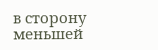в сторону меньшей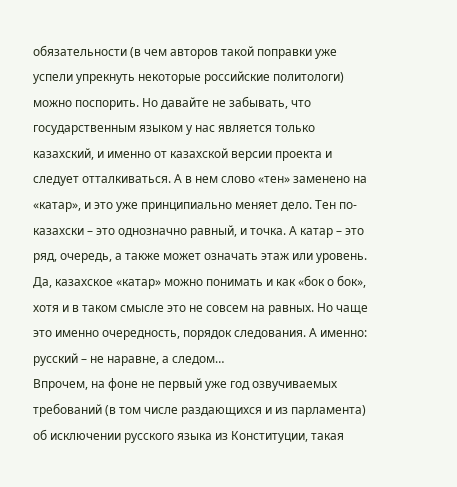обязательности (в чем авторов такой поправки уже успели упрекнуть некоторые российские политологи) можно поспорить. Но давайте не забывать, что государственным языком у нас является только казахский, и именно от казахской версии проекта и следует отталкиваться. А в нем слово «тен» заменено на «катар», и это уже принципиально меняет дело. Тен по-казахски – это однозначно равный, и точка. А катар – это ряд, очередь, а также может означать этаж или уровень.
Да, казахское «катар» можно понимать и как «бок о бок», хотя и в таком смысле это не совсем на равных. Но чаще это именно очередность, порядок следования. А именно: русский – не наравне, а следом…
Впрочем, на фоне не первый уже год озвучиваемых требований (в том числе раздающихся и из парламента) об исключении русского языка из Конституции, такая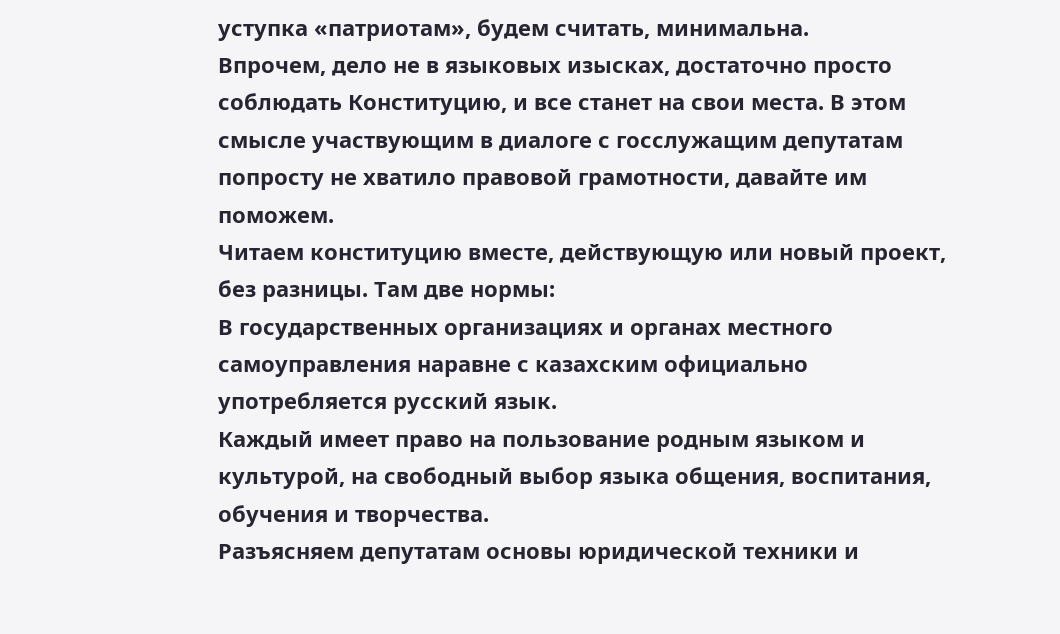уступка «патриотам», будем считать, минимальна.
Впрочем, дело не в языковых изысках, достаточно просто соблюдать Конституцию, и все станет на свои места. В этом смысле участвующим в диалоге с госслужащим депутатам попросту не хватило правовой грамотности, давайте им поможем.
Читаем конституцию вместе, действующую или новый проект, без разницы. Там две нормы:
В государственных организациях и органах местного самоуправления наравне с казахским официально употребляется русский язык.
Каждый имеет право на пользование родным языком и культурой, на свободный выбор языка общения, воспитания, обучения и творчества.
Разъясняем депутатам основы юридической техники и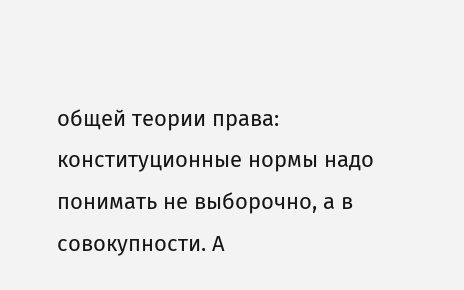общей теории права: конституционные нормы надо понимать не выборочно, а в совокупности. А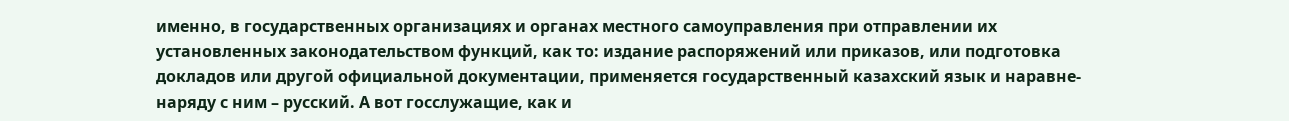именно, в государственных организациях и органах местного самоуправления при отправлении их установленных законодательством функций, как то: издание распоряжений или приказов, или подготовка докладов или другой официальной документации, применяется государственный казахский язык и наравне-наряду с ним – русский. А вот госслужащие, как и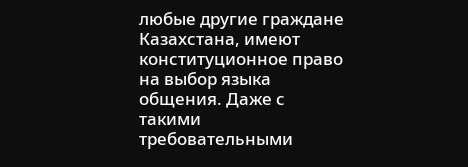любые другие граждане Казахстана, имеют конституционное право на выбор языка общения. Даже с такими требовательными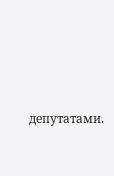депутатами.